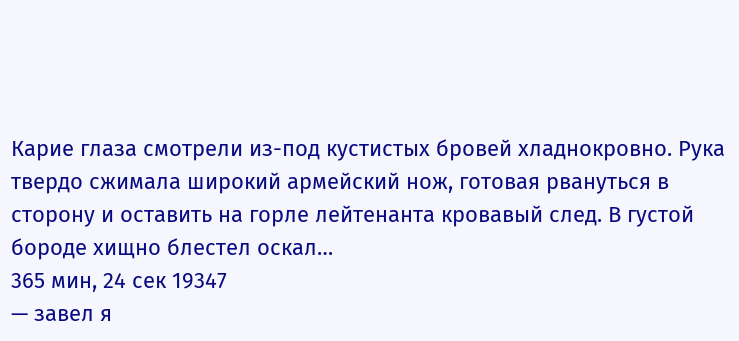Карие глаза смотрели из-под кустистых бровей хладнокровно. Рука твердо сжимала широкий армейский нож, готовая рвануться в сторону и оставить на горле лейтенанта кровавый след. В густой бороде хищно блестел оскал…
365 мин, 24 сек 19347
— завел я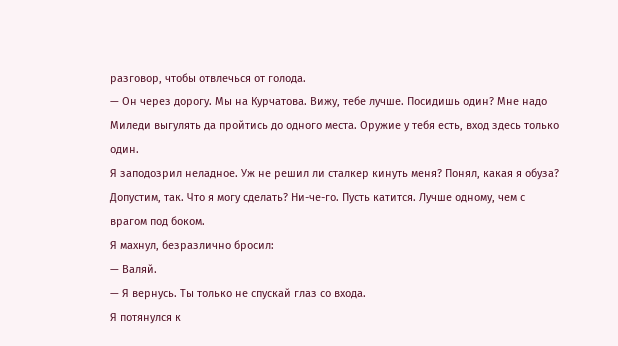разговор, чтобы отвлечься от голода.
— Он через дорогу. Мы на Курчатова. Вижу, тебе лучше. Посидишь один? Мне надо Миледи выгулять да пройтись до одного места. Оружие у тебя есть, вход здесь только один.
Я заподозрил неладное. Уж не решил ли сталкер кинуть меня? Понял, какая я обуза? Допустим, так. Что я могу сделать? Ни-че-го. Пусть катится. Лучше одному, чем с врагом под боком.
Я махнул, безразлично бросил:
— Валяй.
— Я вернусь. Ты только не спускай глаз со входа.
Я потянулся к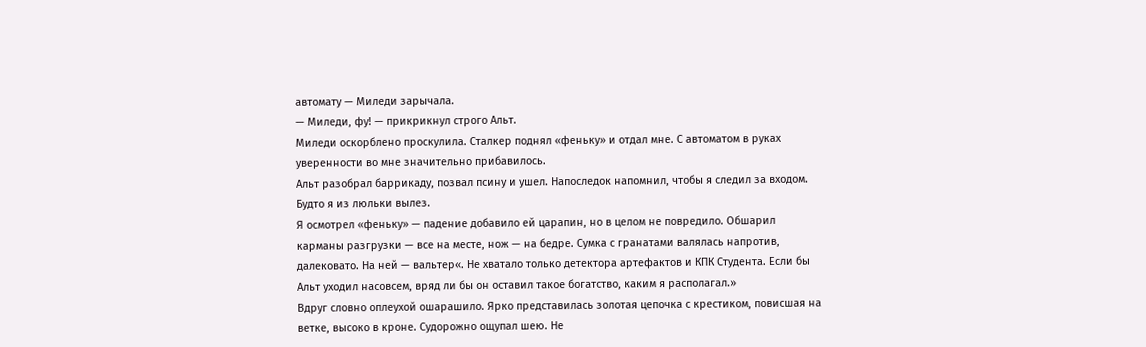автомату — Миледи зарычала.
— Миледи, фу! — прикрикнул строго Альт.
Миледи оскорблено проскулила. Сталкер поднял «феньку» и отдал мне. С автоматом в руках уверенности во мне значительно прибавилось.
Альт разобрал баррикаду, позвал псину и ушел. Напоследок напомнил, чтобы я следил за входом. Будто я из люльки вылез.
Я осмотрел «феньку» — падение добавило ей царапин, но в целом не повредило. Обшарил карманы разгрузки — все на месте, нож — на бедре. Сумка с гранатами валялась напротив, далековато. На ней — вальтер«. Не хватало только детектора артефактов и КПК Студента. Если бы Альт уходил насовсем, вряд ли бы он оставил такое богатство, каким я располагал.»
Вдруг словно оплеухой ошарашило. Ярко представилась золотая цепочка с крестиком, повисшая на ветке, высоко в кроне. Судорожно ощупал шею. Не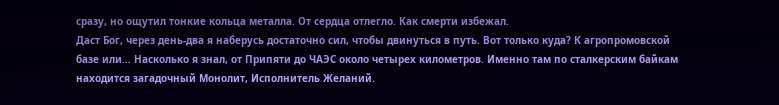сразу, но ощутил тонкие кольца металла. От сердца отлегло. Как смерти избежал.
Даст Бог, через день-два я наберусь достаточно сил, чтобы двинуться в путь. Вот только куда? К агропромовской базе или… Насколько я знал, от Припяти до ЧАЭС около четырех километров. Именно там по сталкерским байкам находится загадочный Монолит, Исполнитель Желаний.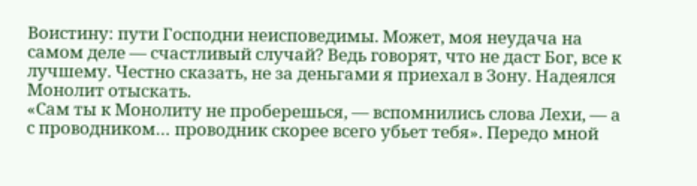Воистину: пути Господни неисповедимы. Может, моя неудача на самом деле — счастливый случай? Ведь говорят, что не даст Бог, все к лучшему. Честно сказать, не за деньгами я приехал в Зону. Надеялся Монолит отыскать.
«Сам ты к Монолиту не проберешься, — вспомнились слова Лехи, — а с проводником… проводник скорее всего убьет тебя». Передо мной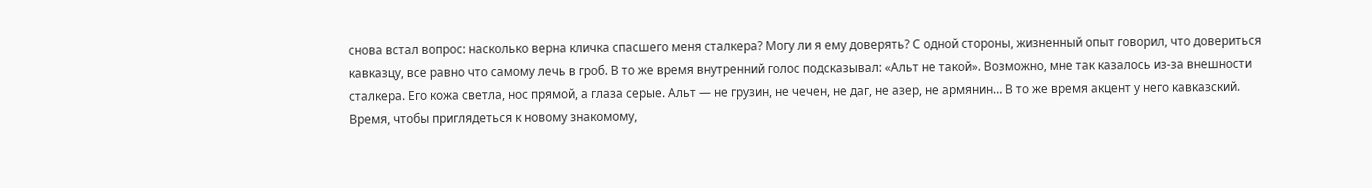снова встал вопрос: насколько верна кличка спасшего меня сталкера? Могу ли я ему доверять? С одной стороны, жизненный опыт говорил, что довериться кавказцу, все равно что самому лечь в гроб. В то же время внутренний голос подсказывал: «Альт не такой». Возможно, мне так казалось из-за внешности сталкера. Его кожа светла, нос прямой, а глаза серые. Альт — не грузин, не чечен, не даг, не азер, не армянин… В то же время акцент у него кавказский.
Время, чтобы приглядеться к новому знакомому,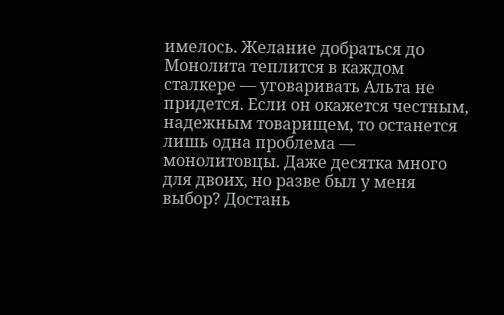имелось. Желание добраться до Монолита теплится в каждом сталкере — уговаривать Альта не придется. Если он окажется честным, надежным товарищем, то останется лишь одна проблема — монолитовцы. Даже десятка много для двоих, но разве был у меня выбор? Достань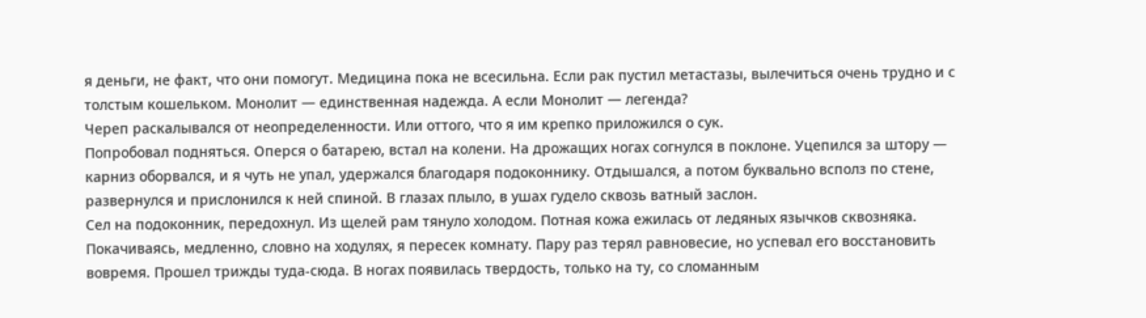я деньги, не факт, что они помогут. Медицина пока не всесильна. Если рак пустил метастазы, вылечиться очень трудно и с толстым кошельком. Монолит — единственная надежда. А если Монолит — легенда?
Череп раскалывался от неопределенности. Или оттого, что я им крепко приложился о сук.
Попробовал подняться. Оперся о батарею, встал на колени. На дрожащих ногах согнулся в поклоне. Уцепился за штору — карниз оборвался, и я чуть не упал, удержался благодаря подоконнику. Отдышался, а потом буквально всполз по стене, развернулся и прислонился к ней спиной. В глазах плыло, в ушах гудело сквозь ватный заслон.
Сел на подоконник, передохнул. Из щелей рам тянуло холодом. Потная кожа ежилась от ледяных язычков сквозняка. Покачиваясь, медленно, словно на ходулях, я пересек комнату. Пару раз терял равновесие, но успевал его восстановить вовремя. Прошел трижды туда-сюда. В ногах появилась твердость, только на ту, со сломанным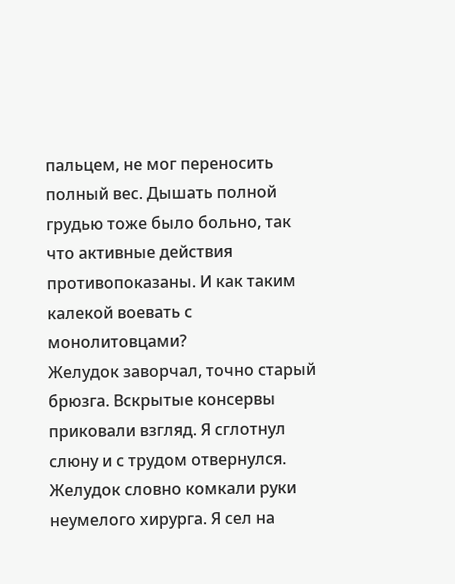пальцем, не мог переносить полный вес. Дышать полной грудью тоже было больно, так что активные действия противопоказаны. И как таким калекой воевать с монолитовцами?
Желудок заворчал, точно старый брюзга. Вскрытые консервы приковали взгляд. Я сглотнул слюну и с трудом отвернулся. Желудок словно комкали руки неумелого хирурга. Я сел на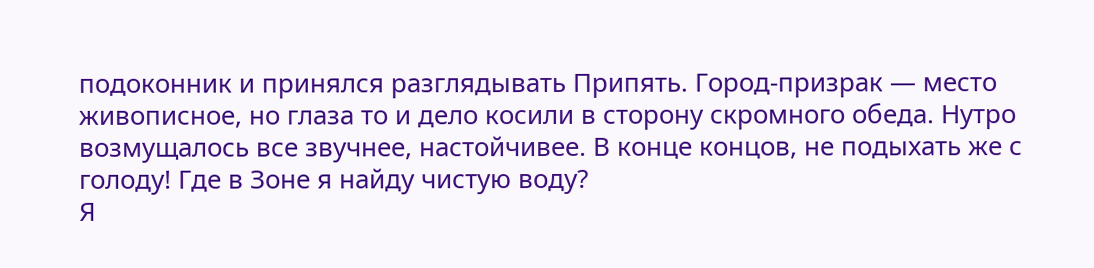подоконник и принялся разглядывать Припять. Город-призрак — место живописное, но глаза то и дело косили в сторону скромного обеда. Нутро возмущалось все звучнее, настойчивее. В конце концов, не подыхать же с голоду! Где в Зоне я найду чистую воду?
Я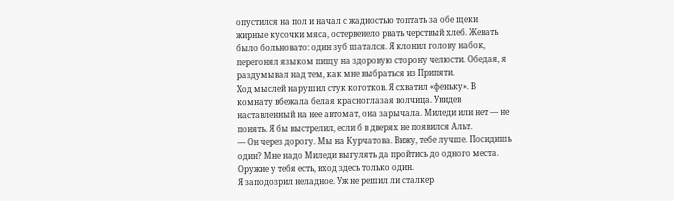опустился на пол и начал с жадностью топтать за обе щеки жирные кусочки мяса, остервенело рвать черствый хлеб. Жевать было больновато: один зуб шатался. Я клонил голову набок, перегонял языком пищу на здоровую сторону челюсти. Обедая, я раздумывал над тем, как мне выбраться из Припяти.
Ход мыслей нарушил стук коготков. Я схватил «феньку». В комнату вбежала белая красноглазая волчица. Увидев наставленный на нее автомат, она зарычала. Миледи или нет — не понять. Я бы выстрелил, если б в дверях не появился Альт.
— Он через дорогу. Мы на Курчатова. Вижу, тебе лучше. Посидишь один? Мне надо Миледи выгулять да пройтись до одного места. Оружие у тебя есть, вход здесь только один.
Я заподозрил неладное. Уж не решил ли сталкер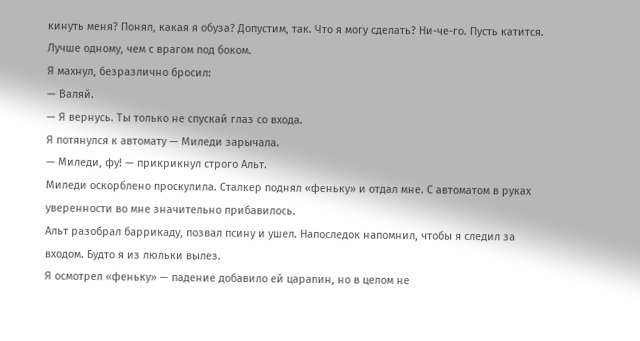кинуть меня? Понял, какая я обуза? Допустим, так. Что я могу сделать? Ни-че-го. Пусть катится. Лучше одному, чем с врагом под боком.
Я махнул, безразлично бросил:
— Валяй.
— Я вернусь. Ты только не спускай глаз со входа.
Я потянулся к автомату — Миледи зарычала.
— Миледи, фу! — прикрикнул строго Альт.
Миледи оскорблено проскулила. Сталкер поднял «феньку» и отдал мне. С автоматом в руках уверенности во мне значительно прибавилось.
Альт разобрал баррикаду, позвал псину и ушел. Напоследок напомнил, чтобы я следил за входом. Будто я из люльки вылез.
Я осмотрел «феньку» — падение добавило ей царапин, но в целом не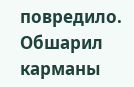повредило. Обшарил карманы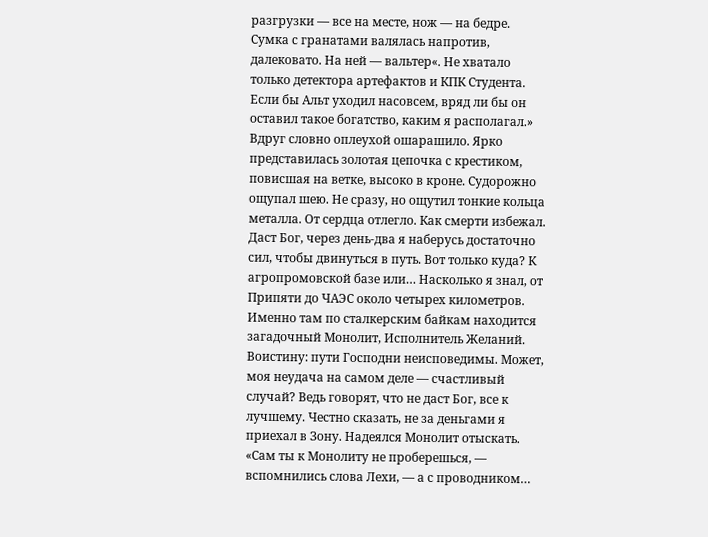разгрузки — все на месте, нож — на бедре. Сумка с гранатами валялась напротив, далековато. На ней — вальтер«. Не хватало только детектора артефактов и КПК Студента. Если бы Альт уходил насовсем, вряд ли бы он оставил такое богатство, каким я располагал.»
Вдруг словно оплеухой ошарашило. Ярко представилась золотая цепочка с крестиком, повисшая на ветке, высоко в кроне. Судорожно ощупал шею. Не сразу, но ощутил тонкие кольца металла. От сердца отлегло. Как смерти избежал.
Даст Бог, через день-два я наберусь достаточно сил, чтобы двинуться в путь. Вот только куда? К агропромовской базе или… Насколько я знал, от Припяти до ЧАЭС около четырех километров. Именно там по сталкерским байкам находится загадочный Монолит, Исполнитель Желаний.
Воистину: пути Господни неисповедимы. Может, моя неудача на самом деле — счастливый случай? Ведь говорят, что не даст Бог, все к лучшему. Честно сказать, не за деньгами я приехал в Зону. Надеялся Монолит отыскать.
«Сам ты к Монолиту не проберешься, — вспомнились слова Лехи, — а с проводником…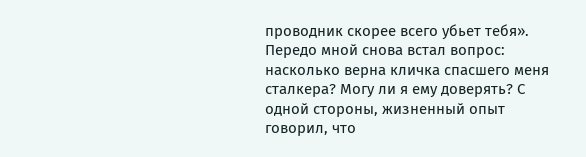проводник скорее всего убьет тебя». Передо мной снова встал вопрос: насколько верна кличка спасшего меня сталкера? Могу ли я ему доверять? С одной стороны, жизненный опыт говорил, что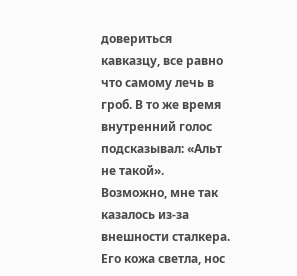довериться кавказцу, все равно что самому лечь в гроб. В то же время внутренний голос подсказывал: «Альт не такой». Возможно, мне так казалось из-за внешности сталкера. Его кожа светла, нос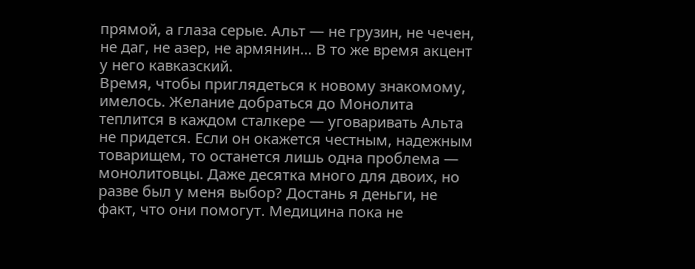прямой, а глаза серые. Альт — не грузин, не чечен, не даг, не азер, не армянин… В то же время акцент у него кавказский.
Время, чтобы приглядеться к новому знакомому, имелось. Желание добраться до Монолита теплится в каждом сталкере — уговаривать Альта не придется. Если он окажется честным, надежным товарищем, то останется лишь одна проблема — монолитовцы. Даже десятка много для двоих, но разве был у меня выбор? Достань я деньги, не факт, что они помогут. Медицина пока не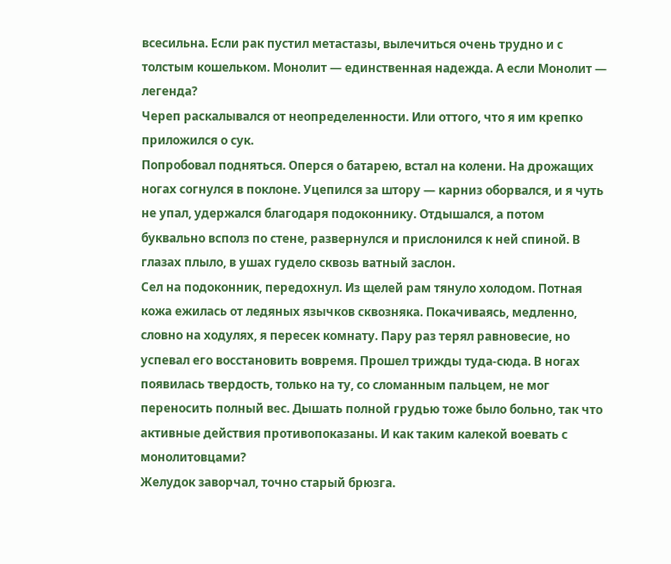всесильна. Если рак пустил метастазы, вылечиться очень трудно и с толстым кошельком. Монолит — единственная надежда. А если Монолит — легенда?
Череп раскалывался от неопределенности. Или оттого, что я им крепко приложился о сук.
Попробовал подняться. Оперся о батарею, встал на колени. На дрожащих ногах согнулся в поклоне. Уцепился за штору — карниз оборвался, и я чуть не упал, удержался благодаря подоконнику. Отдышался, а потом буквально всполз по стене, развернулся и прислонился к ней спиной. В глазах плыло, в ушах гудело сквозь ватный заслон.
Сел на подоконник, передохнул. Из щелей рам тянуло холодом. Потная кожа ежилась от ледяных язычков сквозняка. Покачиваясь, медленно, словно на ходулях, я пересек комнату. Пару раз терял равновесие, но успевал его восстановить вовремя. Прошел трижды туда-сюда. В ногах появилась твердость, только на ту, со сломанным пальцем, не мог переносить полный вес. Дышать полной грудью тоже было больно, так что активные действия противопоказаны. И как таким калекой воевать с монолитовцами?
Желудок заворчал, точно старый брюзга.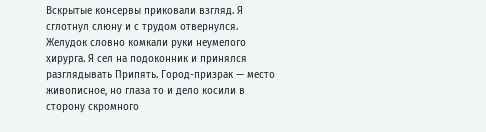Вскрытые консервы приковали взгляд. Я сглотнул слюну и с трудом отвернулся. Желудок словно комкали руки неумелого хирурга. Я сел на подоконник и принялся разглядывать Припять. Город-призрак — место живописное, но глаза то и дело косили в сторону скромного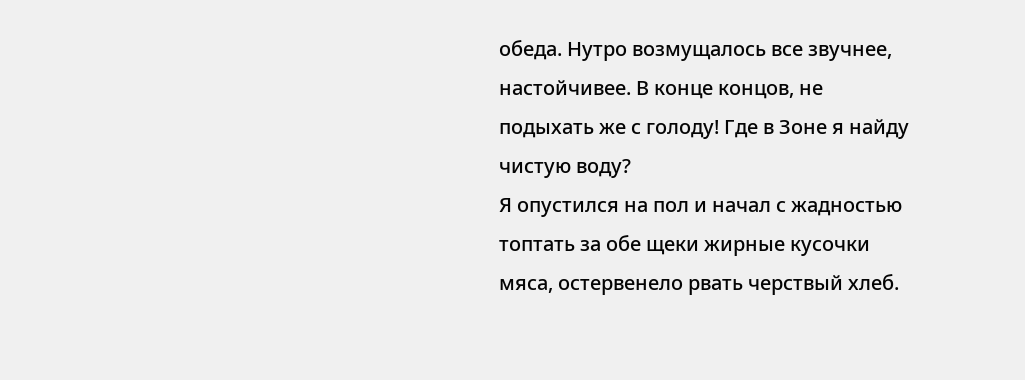обеда. Нутро возмущалось все звучнее, настойчивее. В конце концов, не подыхать же с голоду! Где в Зоне я найду чистую воду?
Я опустился на пол и начал с жадностью топтать за обе щеки жирные кусочки мяса, остервенело рвать черствый хлеб.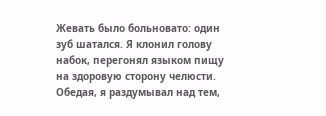Жевать было больновато: один зуб шатался. Я клонил голову набок, перегонял языком пищу на здоровую сторону челюсти. Обедая, я раздумывал над тем,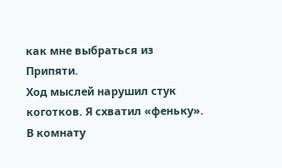как мне выбраться из Припяти.
Ход мыслей нарушил стук коготков. Я схватил «феньку». В комнату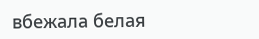вбежала белая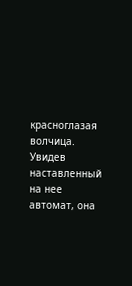красноглазая волчица. Увидев наставленный на нее автомат, она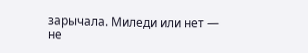зарычала. Миледи или нет — не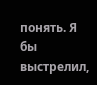понять. Я бы выстрелил,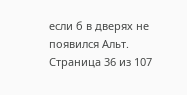если б в дверях не появился Альт.
Страница 36 из 107